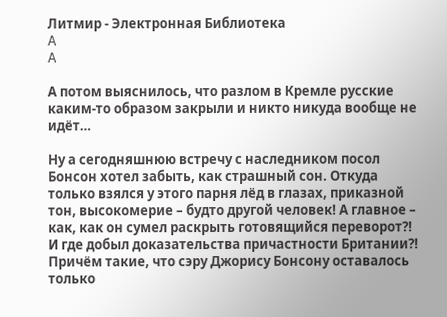Литмир - Электронная Библиотека
A
A

А потом выяснилось, что разлом в Кремле русские каким-то образом закрыли и никто никуда вообще не идёт…

Ну а сегодняшнюю встречу с наследником посол Бонсон хотел забыть, как страшный сон. Откуда только взялся у этого парня лёд в глазах, приказной тон, высокомерие – будто другой человек! А главное – как, как он сумел раскрыть готовящийся переворот?! И где добыл доказательства причастности Британии?! Причём такие, что сэру Джорису Бонсону оставалось только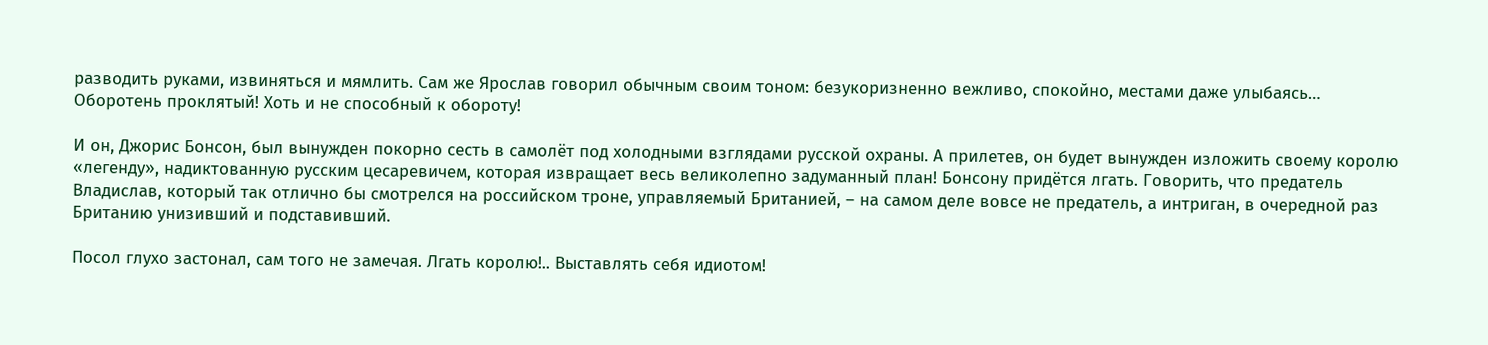разводить руками, извиняться и мямлить. Сам же Ярослав говорил обычным своим тоном: безукоризненно вежливо, спокойно, местами даже улыбаясь… Оборотень проклятый! Хоть и не способный к обороту!

И он, Джорис Бонсон, был вынужден покорно сесть в самолёт под холодными взглядами русской охраны. А прилетев, он будет вынужден изложить своему королю «легенду», надиктованную русским цесаревичем, которая извращает весь великолепно задуманный план! Бонсону придётся лгать. Говорить, что предатель Владислав, который так отлично бы смотрелся на российском троне, управляемый Британией, – на самом деле вовсе не предатель, а интриган, в очередной раз Британию унизивший и подставивший.

Посол глухо застонал, сам того не замечая. Лгать королю!.. Выставлять себя идиотом!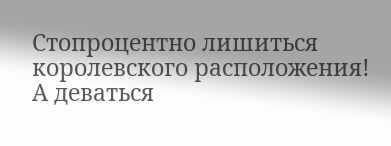Стопроцентно лишиться королевского расположения! А деваться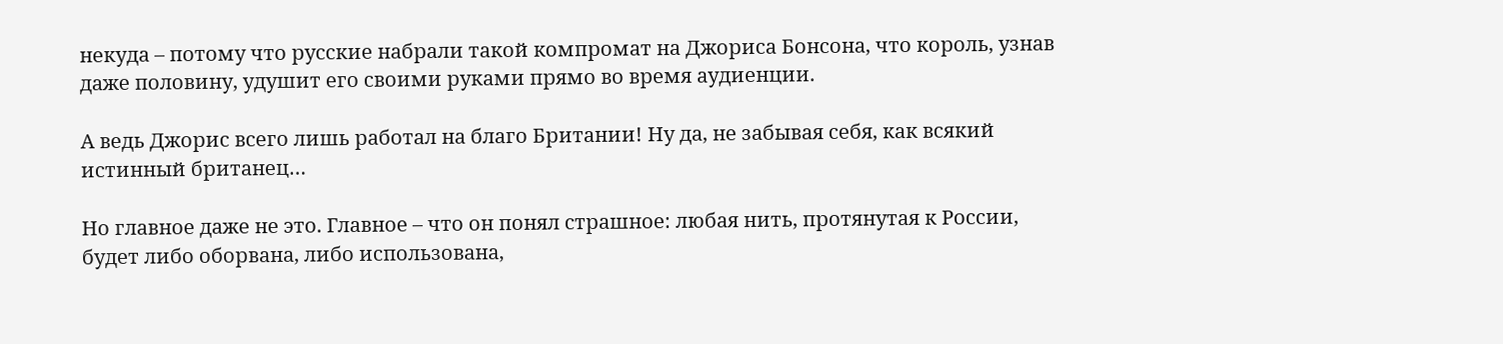некуда – потому что русские набрали такой компромат на Джориса Бонсона, что король, узнав даже половину, удушит его своими руками прямо во время аудиенции.

А ведь Джорис всего лишь работал на благо Британии! Ну да, не забывая себя, как всякий истинный британец…

Но главное даже не это. Главное – что он понял страшное: любая нить, протянутая к России, будет либо оборвана, либо использована,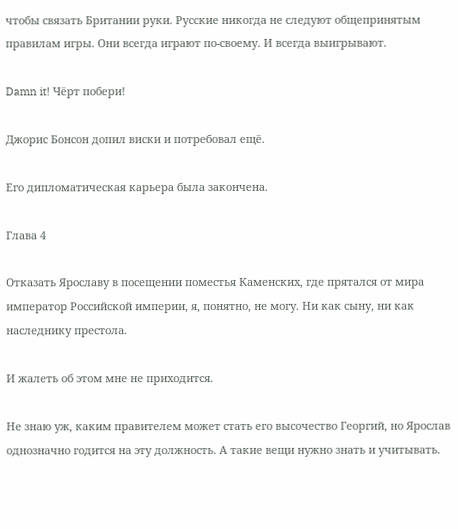чтобы связать Британии руки. Русские никогда не следуют общепринятым правилам игры. Они всегда играют по-своему. И всегда выигрывают.

Damn it! Чёрт побери!

Джорис Бонсон допил виски и потребовал ещё.

Его дипломатическая карьера была закончена.

Глава 4

Отказать Ярославу в посещении поместья Каменских, где прятался от мира император Российской империи, я, понятно, не могу. Ни как сыну, ни как наследнику престола.

И жалеть об этом мне не приходится.

Не знаю уж, каким правителем может стать его высочество Георгий, но Ярослав однозначно годится на эту должность. А такие вещи нужно знать и учитывать.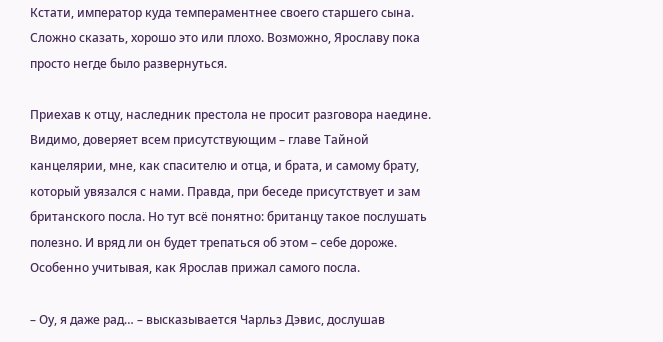Кстати, император куда темпераментнее своего старшего сына. Сложно сказать, хорошо это или плохо. Возможно, Ярославу пока просто негде было развернуться.

Приехав к отцу, наследник престола не просит разговора наедине. Видимо, доверяет всем присутствующим – главе Тайной канцелярии, мне, как спасителю и отца, и брата, и самому брату, который увязался с нами. Правда, при беседе присутствует и зам британского посла. Но тут всё понятно: британцу такое послушать полезно. И вряд ли он будет трепаться об этом – себе дороже. Особенно учитывая, как Ярослав прижал самого посла.

– Оу, я даже рад… – высказывается Чарльз Дэвис, дослушав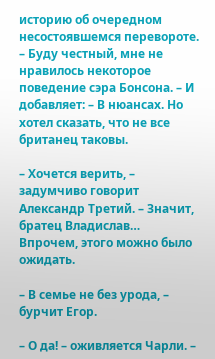историю об очередном несостоявшемся перевороте. – Буду честный, мне не нравилось некоторое поведение сэра Бонсона. – И добавляет: – В нюансах. Но хотел сказать, что не все британец таковы.

– Хочется верить, – задумчиво говорит Александр Третий. – Значит, братец Владислав… Впрочем, этого можно было ожидать.

– В семье не без урода, – бурчит Егор.

– О да! – оживляется Чарли. –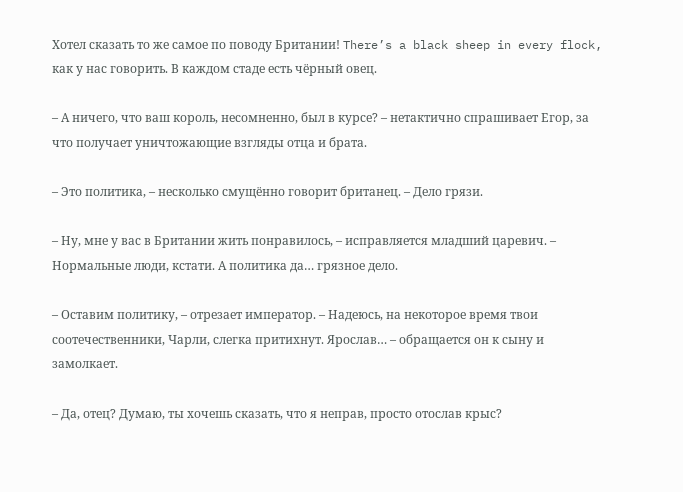Хотел сказать то же самое по поводу Британии! There’s a black sheep in every flock, как у нас говорить. В каждом стаде есть чёрный овец.

– А ничего, что ваш король, несомненно, был в курсе? – нетактично спрашивает Егор, за что получает уничтожающие взгляды отца и брата.

– Это политика, – несколько смущённо говорит британец. – Дело грязи.

– Ну, мне у вас в Британии жить понравилось, – исправляется младший царевич. – Нормальные люди, кстати. А политика да… грязное дело.

– Оставим политику, – отрезает император. – Надеюсь, на некоторое время твои соотечественники, Чарли, слегка притихнут. Ярослав… – обращается он к сыну и замолкает.

– Да, отец? Думаю, ты хочешь сказать, что я неправ, просто отослав крыс?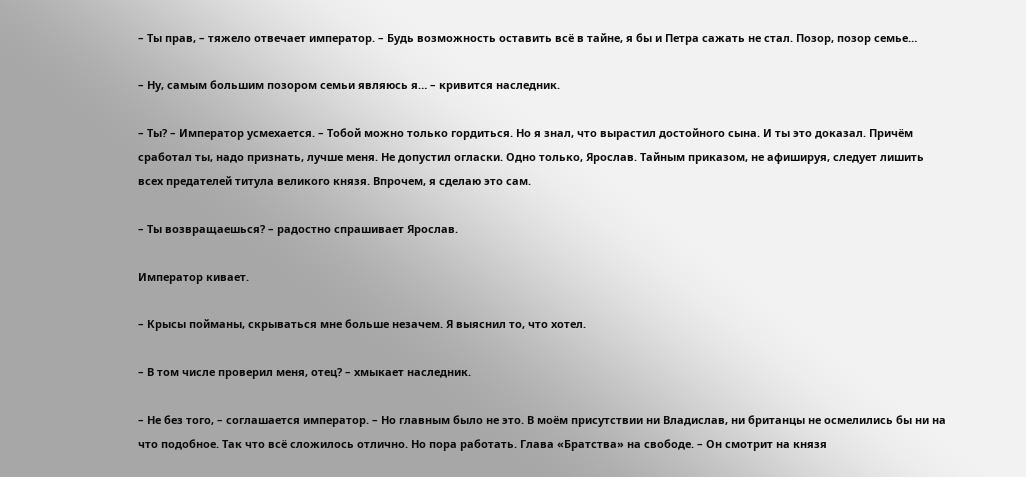– Ты прав, – тяжело отвечает император. – Будь возможность оставить всё в тайне, я бы и Петра сажать не стал. Позор, позор семье…

– Ну, самым большим позором семьи являюсь я… – кривится наследник.

– Ты? – Император усмехается. – Тобой можно только гордиться. Но я знал, что вырастил достойного сына. И ты это доказал. Причём сработал ты, надо признать, лучше меня. Не допустил огласки. Одно только, Ярослав. Тайным приказом, не афишируя, следует лишить всех предателей титула великого князя. Впрочем, я сделаю это сам.

– Ты возвращаешься? – радостно спрашивает Ярослав.

Император кивает.

– Крысы пойманы, скрываться мне больше незачем. Я выяснил то, что хотел.

– В том числе проверил меня, отец? – хмыкает наследник.

– Не без того, – соглашается император. – Но главным было не это. В моём присутствии ни Владислав, ни британцы не осмелились бы ни на что подобное. Так что всё сложилось отлично. Но пора работать. Глава «Братства» на свободе. – Он смотрит на князя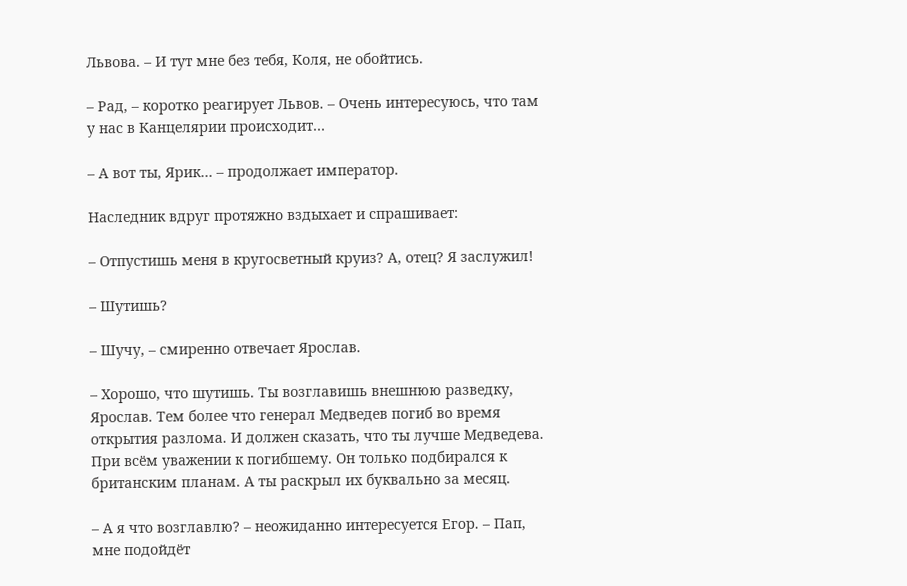Львова. – И тут мне без тебя, Коля, не обойтись.

– Рад, – коротко реагирует Львов. – Очень интересуюсь, что там у нас в Канцелярии происходит…

– А вот ты, Ярик… – продолжает император.

Наследник вдруг протяжно вздыхает и спрашивает:

– Отпустишь меня в кругосветный круиз? А, отец? Я заслужил!

– Шутишь?

– Шучу, – смиренно отвечает Ярослав.

– Хорошо, что шутишь. Ты возглавишь внешнюю разведку, Ярослав. Тем более что генерал Медведев погиб во время открытия разлома. И должен сказать, что ты лучше Медведева. При всём уважении к погибшему. Он только подбирался к британским планам. А ты раскрыл их буквально за месяц.

– А я что возглавлю? – неожиданно интересуется Егор. – Пап, мне подойдёт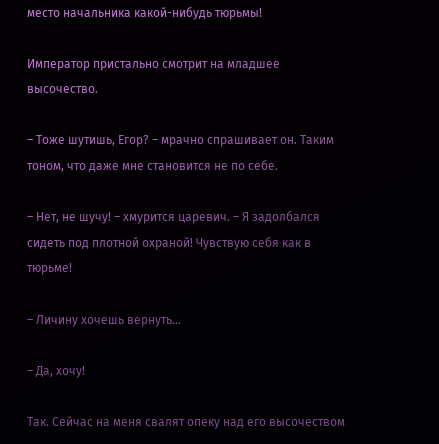место начальника какой-нибудь тюрьмы!

Император пристально смотрит на младшее высочество.

– Тоже шутишь, Егор? – мрачно спрашивает он. Таким тоном, что даже мне становится не по себе.

– Нет, не шучу! – хмурится царевич. – Я задолбался сидеть под плотной охраной! Чувствую себя как в тюрьме!

– Личину хочешь вернуть…

– Да, хочу!

Так. Сейчас на меня свалят опеку над его высочеством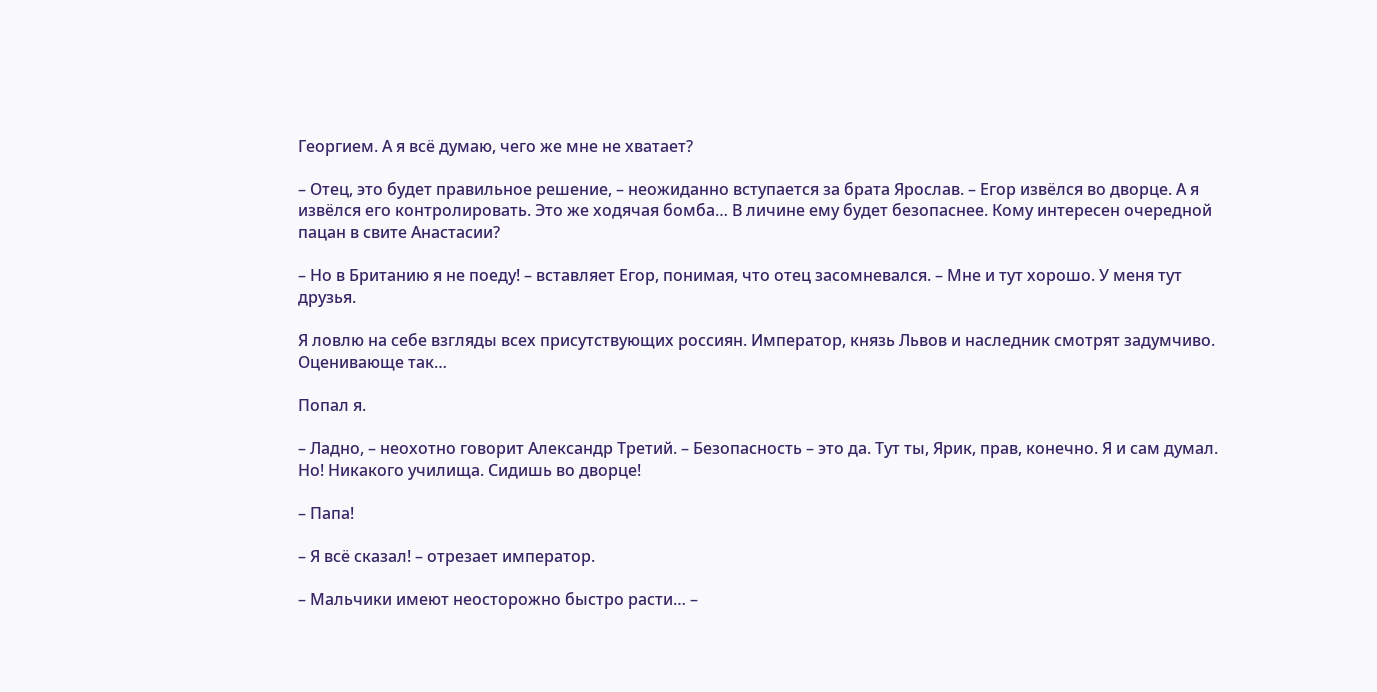Георгием. А я всё думаю, чего же мне не хватает?

– Отец, это будет правильное решение, – неожиданно вступается за брата Ярослав. – Егор извёлся во дворце. А я извёлся его контролировать. Это же ходячая бомба… В личине ему будет безопаснее. Кому интересен очередной пацан в свите Анастасии?

– Но в Британию я не поеду! – вставляет Егор, понимая, что отец засомневался. – Мне и тут хорошо. У меня тут друзья.

Я ловлю на себе взгляды всех присутствующих россиян. Император, князь Львов и наследник смотрят задумчиво. Оценивающе так…

Попал я.

– Ладно, – неохотно говорит Александр Третий. – Безопасность – это да. Тут ты, Ярик, прав, конечно. Я и сам думал. Но! Никакого училища. Сидишь во дворце!

– Папа!

– Я всё сказал! – отрезает император.

– Мальчики имеют неосторожно быстро расти… –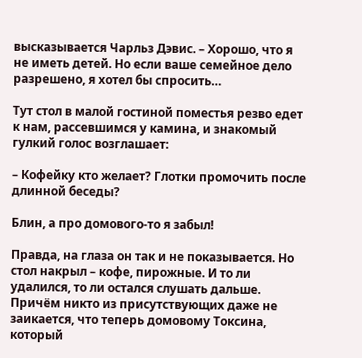высказывается Чарльз Дэвис. – Хорошо, что я не иметь детей. Но если ваше семейное дело разрешено, я хотел бы спросить…

Тут стол в малой гостиной поместья резво едет к нам, рассевшимся у камина, и знакомый гулкий голос возглашает:

– Кофейку кто желает? Глотки промочить после длинной беседы?

Блин, а про домового-то я забыл!

Правда, на глаза он так и не показывается. Но стол накрыл – кофе, пирожные. И то ли удалился, то ли остался слушать дальше. Причём никто из присутствующих даже не заикается, что теперь домовому Токсина, который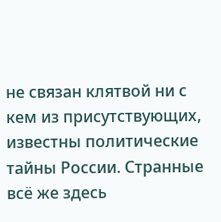не связан клятвой ни с кем из присутствующих, известны политические тайны России. Странные всё же здесь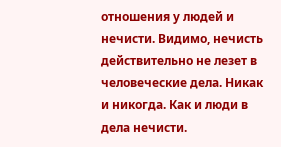отношения у людей и нечисти. Видимо, нечисть действительно не лезет в человеческие дела. Никак и никогда. Как и люди в дела нечисти.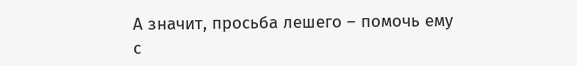А значит, просьба лешего – помочь ему с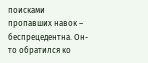поисками пропавших навок – беспрецедентна. Он-то обратился ко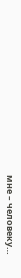мне – человеку…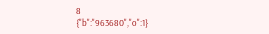8
{"b":"963680","o":1}